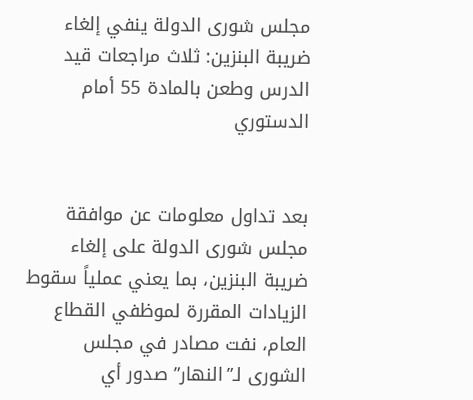مجلس شورى الدولة ينفي إلغاء ضريبة البنزين: ثلاث مراجعات قيد الدرس وطعن بالمادة 55 أمام الدستوري


بعد تداول معلومات عن موافقة مجلس شورى الدولة على إلغاء ضريبة البنزين، بما يعني عملياً سقوط الزيادات المقررة لموظفي القطاع العام، نفت مصادر في مجلس الشورى لـ”النهار” صدور أي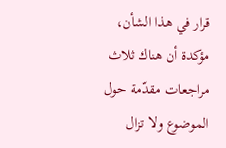قرار في هذا الشأن، مؤكدة أن هناك ثلاث مراجعات مقدّمة حول الموضوع ولا تزال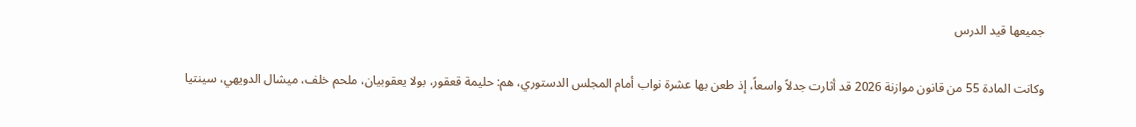جميعها قيد الدرس

وكانت المادة 55 من قانون موازنة 2026 قد أثارت جدلاً واسعاً، إذ طعن بها عشرة نواب أمام المجلس الدستوري، هم: حليمة قعقور، بولا يعقوبيان، ملحم خلف، ميشال الدويهي، سينتيا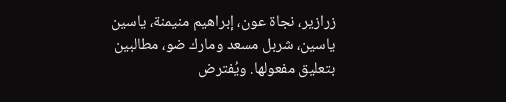زرازير، نجاة عون، إبراهيم منيمنة، ياسين ياسين، شربل مسعد ومارك ضو، مطالبين بتعليق مفعولها. ويُفترض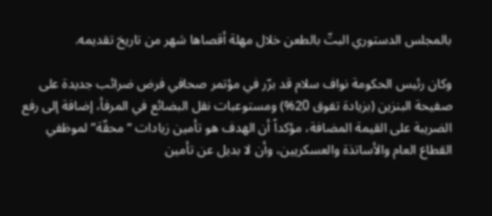بالمجلس الدستوري البتّ بالطعن خلال مهلة أقصاها شهر من تاريخ تقديمه.

وكان رئيس الحكومة نواف سلام قد برّر في مؤتمر صحافي فرض ضرائب جديدة على صفيحة البنزين (بزيادة تفوق 20%) ومستوعبات نقل البضائع في المرفأ، إضافة إلى رفع الضريبة على القيمة المضافة، مؤكداً أن الهدف هو تأمين زيادات “محقّة” لموظفي القطاع العام والأساتذة والعسكريين، وأن لا بديل عن تأمين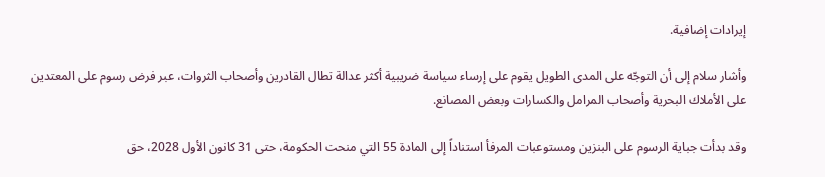إيرادات إضافية.

وأشار سلام إلى أن التوجّه على المدى الطويل يقوم على إرساء سياسة ضريبية أكثر عدالة تطال القادرين وأصحاب الثروات، عبر فرض رسوم على المعتدين على الأملاك البحرية وأصحاب المرامل والكسارات وبعض المصانع.

وقد بدأت جباية الرسوم على البنزين ومستوعبات المرفأ استناداً إلى المادة 55 التي منحت الحكومة، حتى 31 كانون الأول 2028، حق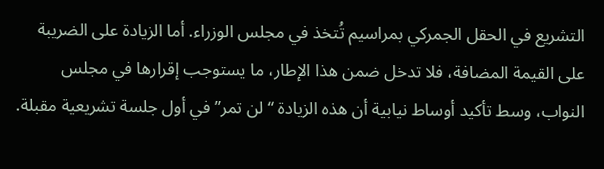التشريع في الحقل الجمركي بمراسيم تُتخذ في مجلس الوزراء. أما الزيادة على الضريبة على القيمة المضافة، فلا تدخل ضمن هذا الإطار، ما يستوجب إقرارها في مجلس النواب، وسط تأكيد أوساط نيابية أن هذه الزيادة “لن تمر” في أول جلسة تشريعية مقبلة.